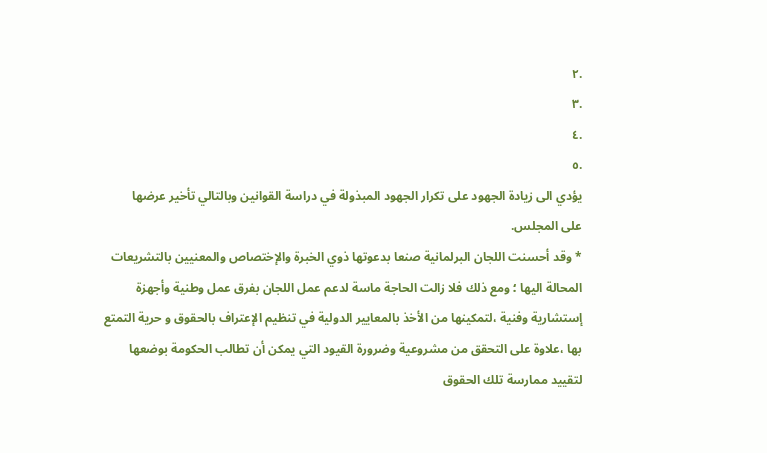.٢
.٣
.٤
.٥
يؤدي الى زيادة الجهود على تكرار الجهود المبذولة في دراسة القوانين وبالتالي تأخير عرضها
على المجلس.
* وقد أحسنت اللجان البرلمانية صنعا بدعوتها ذوي الخبرة والإختصاص والمعنيين بالتشريعات
المحالة اليها ؛ ومع ذلك فلا زالت الحاجة ماسة لدعم عمل اللجان بفرق عمل وطنية وأجهزة
إستشارية وفنية ،لتمكينها من الأخذ بالمعايير الدولية في تنظيم الإعتراف بالحقوق و حرية التمتع
بها ،علاوة على التحقق من مشروعية وضرورة القيود التي يمكن أن تطالب الحكومة بوضعها
لتقييد ممارسة تلك الحقوق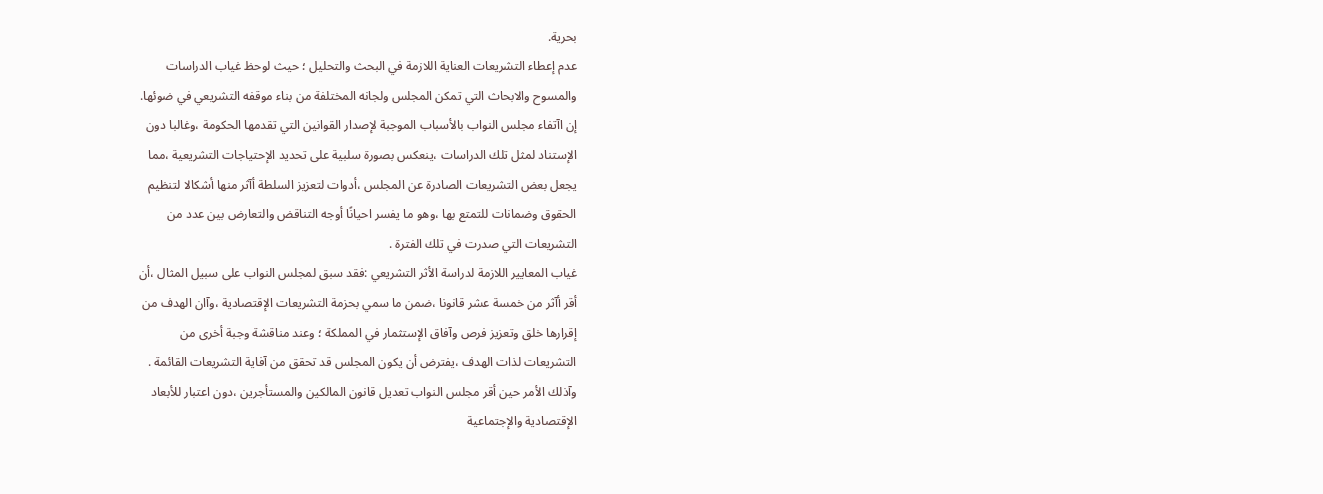بحرية.
عدم إعطاء التشريعات العناية اللازمة في البحث والتحليل ؛ حيث لوحظ غياب الدراسات
والمسوح والابحاث التي تمكن المجلس ولجانه المختلفة من بناء موقفه التشريعي في ضوئها.
إن اآتفاء مجلس النواب بالأسباب الموجبة لإصدار القوانين التي تقدمها الحكومة ،وغالبا دون
الإستناد لمثل تلك الدراسات ،ينعكس بصورة سلبية على تحديد الإحتياجات التشريعية ،مما
يجعل بعض التشريعات الصادرة عن المجلس ،أدوات لتعزيز السلطة أآثر منها أشكالا لتنظيم
الحقوق وضمانات للتمتع بها ،وهو ما يفسر احيانًا أوجه التناقض والتعارض بين عدد من
التشريعات التي صدرت في تلك الفترة .
غياب المعايير اللازمة لدراسة الأثر التشريعي :فقد سبق لمجلس النواب على سبيل المثال ،أن
أقر أآثر من خمسة عشر قانونا ،ضمن ما سمي بحزمة التشريعات الإقتصادية ،وآان الهدف من
إقرارها خلق وتعزيز فرص وآفاق الإستثمار في المملكة ؛ وعند مناقشة وجبة أخرى من
التشريعات لذات الهدف ،يفترض أن يكون المجلس قد تحقق من آفاية التشريعات القائمة .
وآذلك الأمر حين أقر مجلس النواب تعديل قانون المالكين والمستأجرين ،دون اعتبار للأبعاد
الإقتصادية والإجتماعية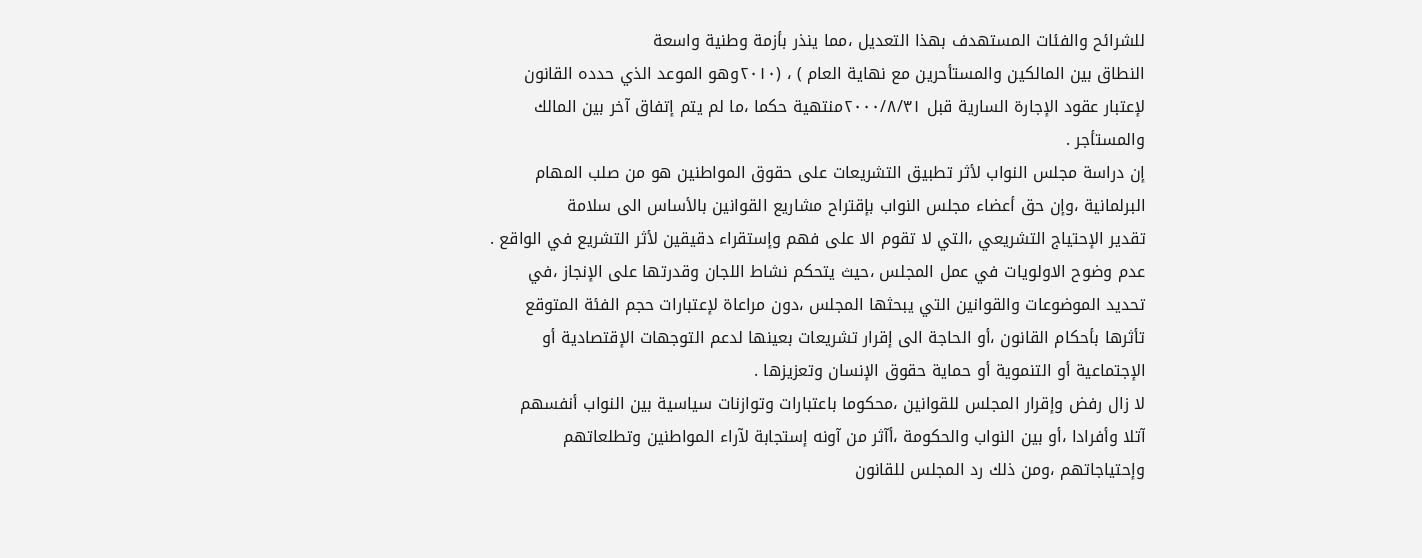للشرائح والفئات المستهدف بهذا التعديل ،مما ينذر بأزمة وطنية واسعة
النطاق بين المالكين والمستأحرين مع نهاية العام ) ، (٢٠١٠وهو الموعد الذي حدده القانون
لإعتبار عقود الإجارة السارية قبل ٢٠٠٠/٨/٣١منتهية حكما ،ما لم يتم إتفاق آخر بين المالك
والمستأجر .
إن دراسة مجلس النواب لأثر تطبيق التشريعات على حقوق المواطنين هو من صلب المهام
البرلمانية ،وإن حق أعضاء مجلس النواب بإقتراح مشاريع القوانين بالأساس الى سلامة
تقدير الإحتياج التشريعي ،التي لا تقوم الا على فهم وإستقراء دقيقين لأثر التشريع في الواقع .
عدم وضوح الاولويات في عمل المجلس ،حيث يتحكم نشاط اللجان وقدرتها على الإنجاز ،في
تحديد الموضوعات والقوانين التي يبحثها المجلس ،دون مراعاة لإعتبارات حجم الفئة المتوقع
تأثرها بأحكام القانون ،أو الحاجة الى إقرار تشريعات بعينها لدعم التوجهات الإقتصادية أو
الإجتماعية أو التنموية أو حماية حقوق الإنسان وتعزيزها .
لا زال رفض وإقرار المجلس للقوانين ،محكوما باعتبارات وتوازنات سياسية بين النواب أنفسهم
آتلا وأفرادا ،أو بين النواب والحكومة ،أآثر من آونه إستجابة لآراء المواطنين وتطلعاتهم
وإحتياجاتهم ،ومن ذلك رد المجلس للقانون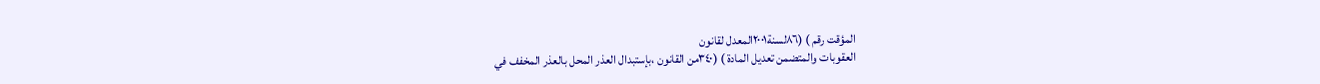المؤقت رقم ) (٨٦لسنة٢٠٠١المعدل لقانون
العقوبات والمتضمن تعديل المادة ) (٣٤٠من القانون ،بإستبدال العذر المحل بالعذر المخفف في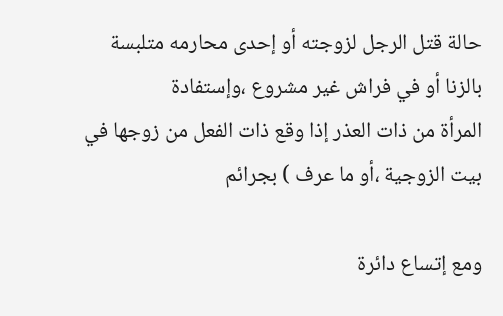حالة قتل الرجل لزوجته أو إحدى محارمه متلبسة بالزنا أو في فراش غير مشروع ،وإستفادة
المرأة من ذات العذر إذا وقع ذات الفعل من زوجها في بيت الزوجية ،أو ما عرف ) بجرائم

ومع إتساع دائرة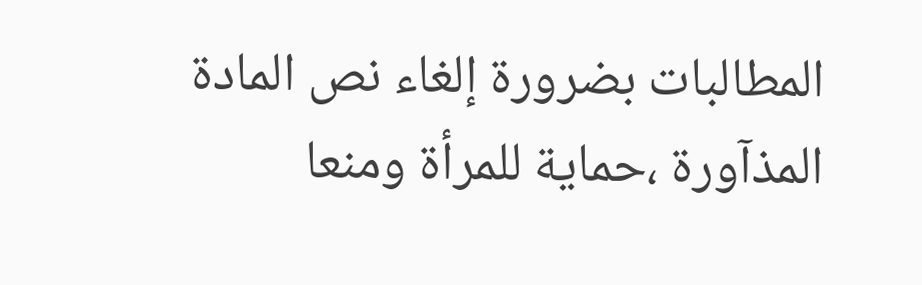المطالبات بضرورة إلغاء نص المادة المذآورة ،حماية للمرأة ومنعا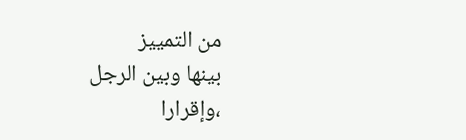من التمييز
بينها وبين الرجل ،وإقرارا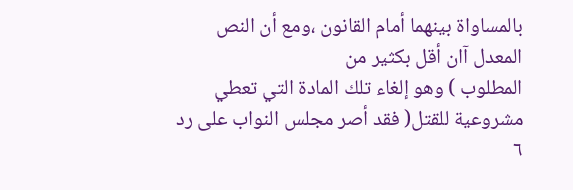بالمساواة بينهما أمام القانون ،ومع أن النص المعدل آان أقل بكثير من
المطلوب ) وهو إلغاء تلك المادة التي تعطي مشروعية للقتل( فقد أصر مجلس النواب على رد
٦